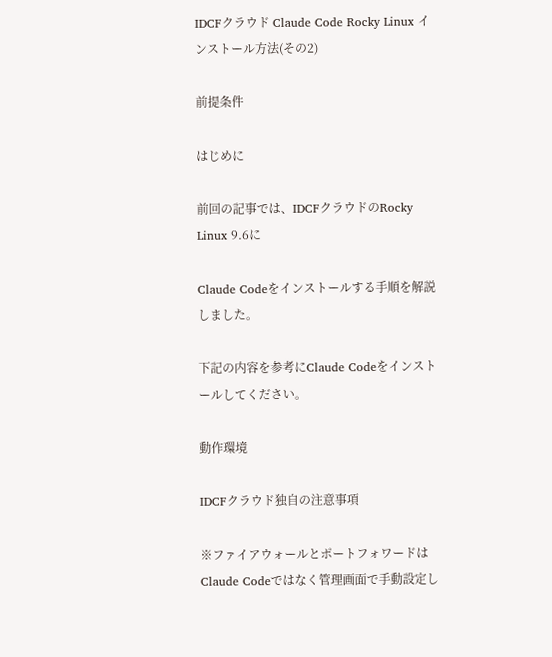IDCFクラウド Claude Code Rocky Linux インストール方法(その2)

前提条件

はじめに

前回の記事では、IDCFクラウドのRocky Linux 9.6に

Claude Codeをインストールする手順を解説しました。

下記の内容を参考にClaude Codeをインストールしてください。

動作環境

IDCFクラウド独自の注意事項

※ファイアウォールとポートフォワードはClaude Codeではなく管理画面で手動設定し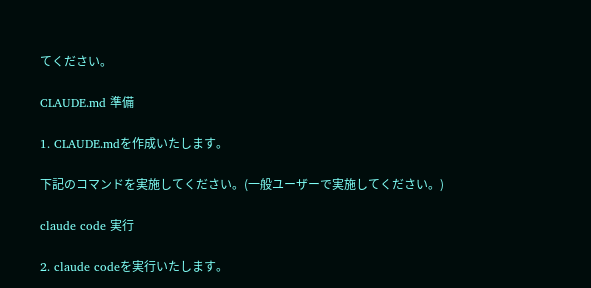てください。

CLAUDE.md 準備

1. CLAUDE.mdを作成いたします。

下記のコマンドを実施してください。(一般ユーザーで実施してください。)

claude code 実行

2. claude codeを実行いたします。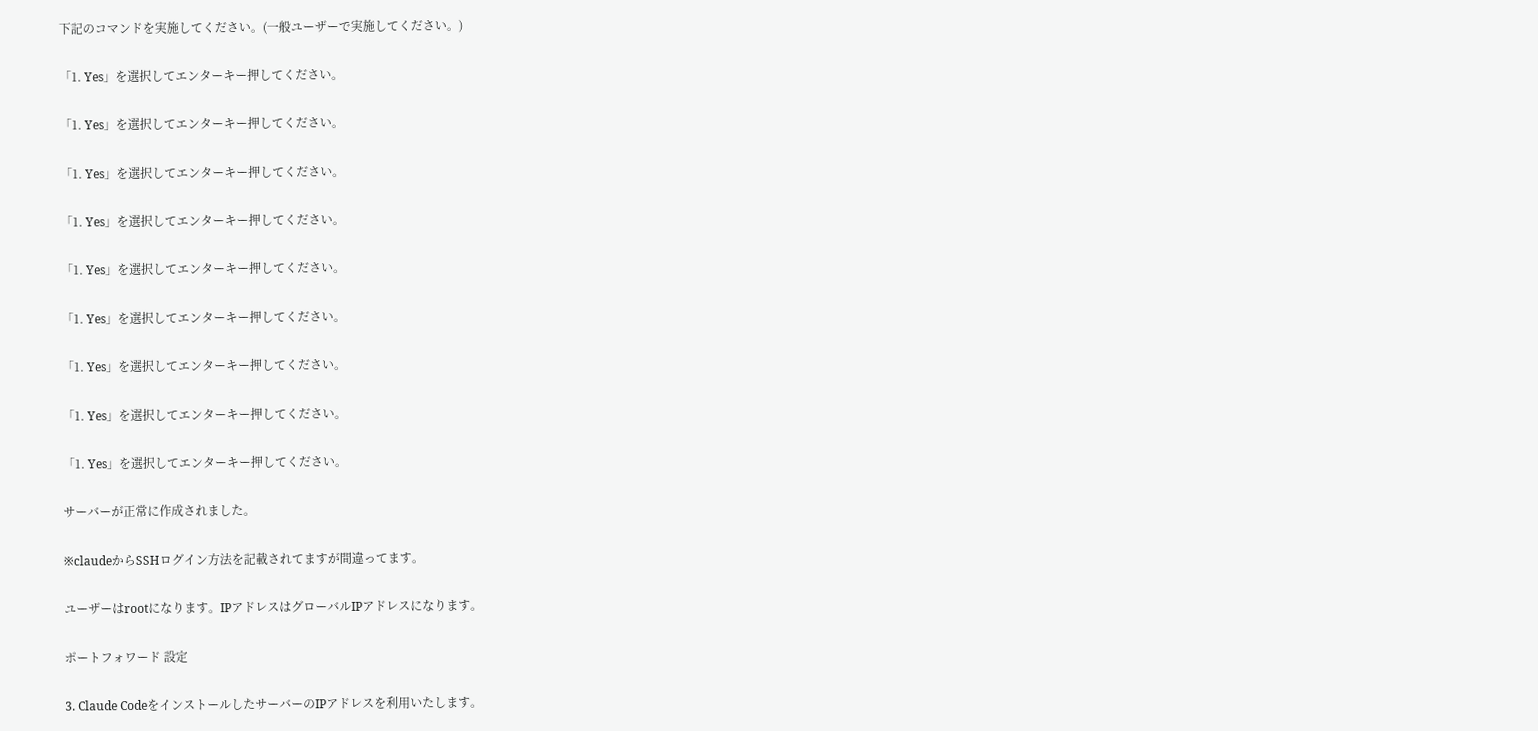下記のコマンドを実施してください。(一般ユーザーで実施してください。)

「1. Yes」を選択してエンターキー押してください。

「1. Yes」を選択してエンターキー押してください。

「1. Yes」を選択してエンターキー押してください。

「1. Yes」を選択してエンターキー押してください。

「1. Yes」を選択してエンターキー押してください。

「1. Yes」を選択してエンターキー押してください。

「1. Yes」を選択してエンターキー押してください。

「1. Yes」を選択してエンターキー押してください。

「1. Yes」を選択してエンターキー押してください。

サーバーが正常に作成されました。

※claudeからSSHログイン方法を記載されてますが間違ってます。

ユーザーはrootになります。IPアドレスはグローバルIPアドレスになります。

ポートフォワード 設定

3. Claude CodeをインストールしたサーバーのIPアドレスを利用いたします。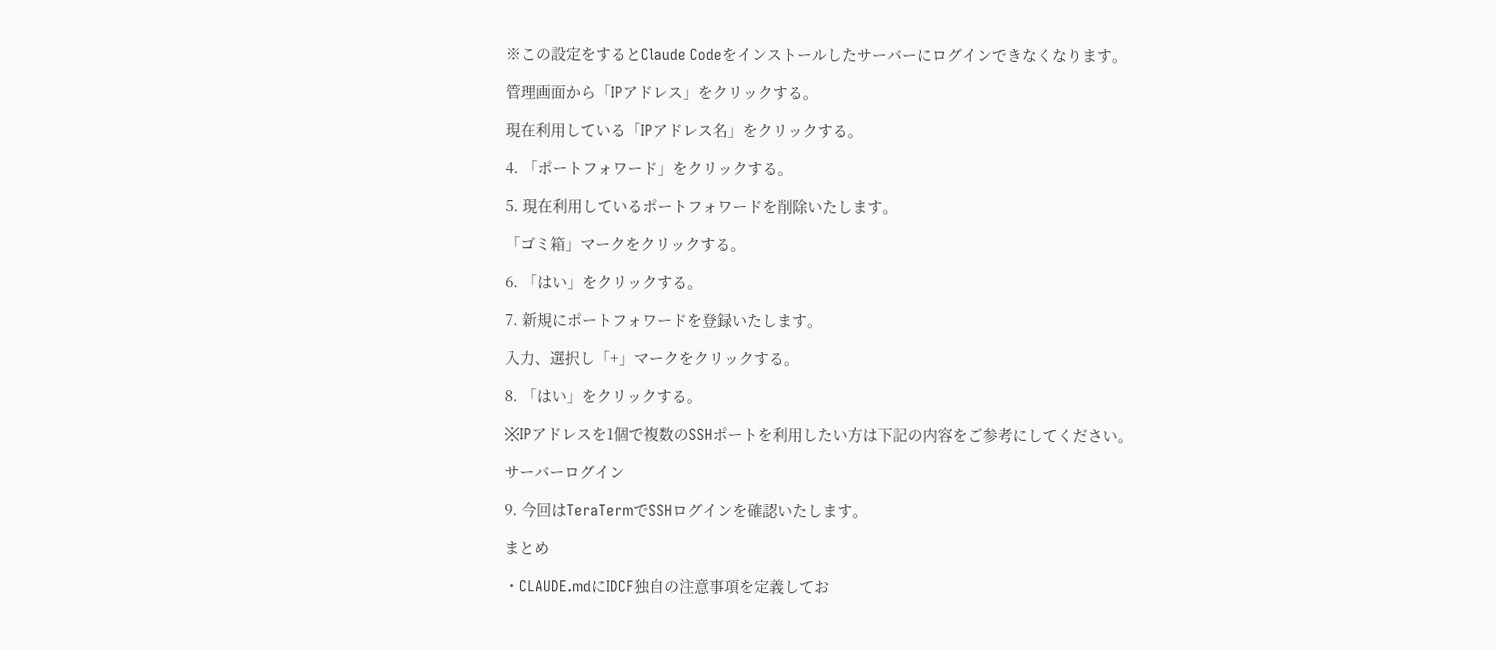※この設定をするとClaude Codeをインストールしたサーバーにログインできなくなります。

管理画面から「IPアドレス」をクリックする。

現在利用している「IPアドレス名」をクリックする。

4. 「ポートフォワード」をクリックする。

5. 現在利用しているポートフォワードを削除いたします。

「ゴミ箱」マークをクリックする。

6. 「はい」をクリックする。

7. 新規にポートフォワードを登録いたします。

入力、選択し「+」マークをクリックする。

8. 「はい」をクリックする。

※IPアドレスを1個で複数のSSHポートを利用したい方は下記の内容をご参考にしてください。

サーバーログイン

9. 今回はTeraTermでSSHログインを確認いたします。

まとめ

・CLAUDE.mdにIDCF独自の注意事項を定義してお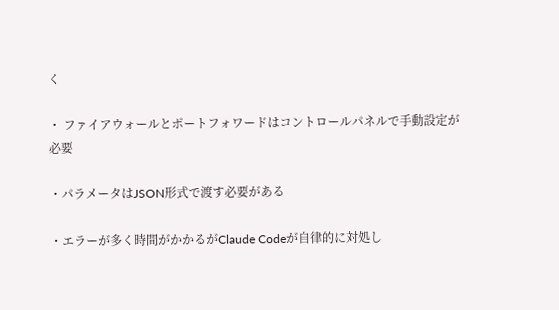く

・ ファイアウォールとポートフォワードはコントロールパネルで手動設定が必要

・パラメータはJSON形式で渡す必要がある

・エラーが多く時間がかかるがClaude Codeが自律的に対処し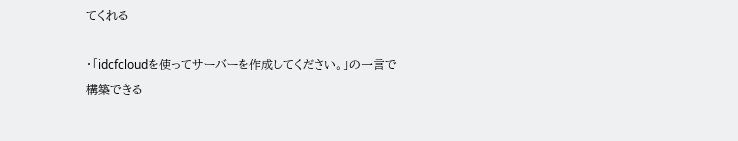てくれる

・「idcfcloudを使ってサーバーを作成してください。」の一言で構築できる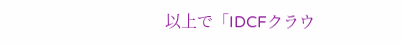以上で「IDCFクラウ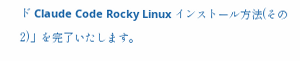ド Claude Code Rocky Linux インストール方法(その2)」を完了いたします。